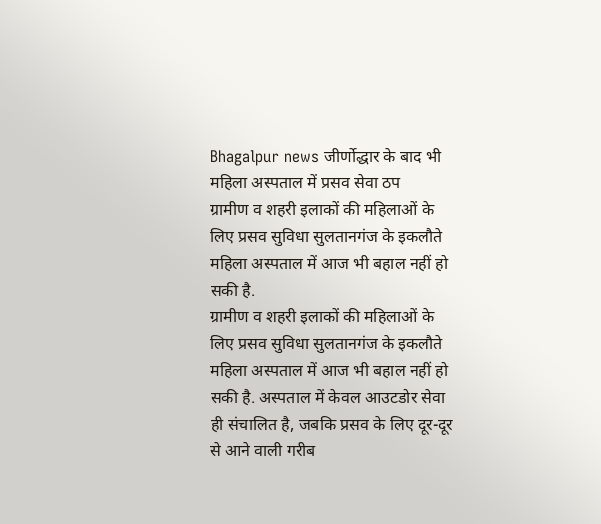Bhagalpur news जीर्णोद्धार के बाद भी महिला अस्पताल में प्रसव सेवा ठप
ग्रामीण व शहरी इलाकों की महिलाओं के लिए प्रसव सुविधा सुलतानगंज के इकलौते महिला अस्पताल में आज भी बहाल नहीं हो सकी है.
ग्रामीण व शहरी इलाकों की महिलाओं के लिए प्रसव सुविधा सुलतानगंज के इकलौते महिला अस्पताल में आज भी बहाल नहीं हो सकी है. अस्पताल में केवल आउटडोर सेवा ही संचालित है, जबकि प्रसव के लिए दूर-दूर से आने वाली गरीब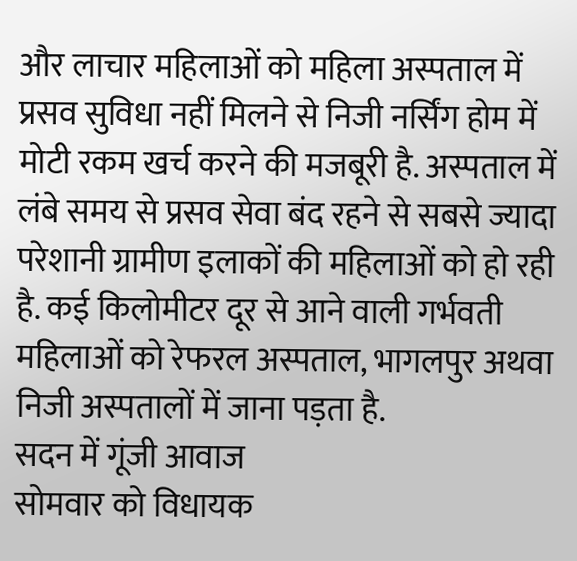और लाचार महिलाओं को महिला अस्पताल में प्रसव सुविधा नहीं मिलने से निजी नर्सिंग होम में मोटी रकम खर्च करने की मजबूरी है. अस्पताल में लंबे समय से प्रसव सेवा बंद रहने से सबसे ज्यादा परेशानी ग्रामीण इलाकों की महिलाओं को हो रही है. कई किलोमीटर दूर से आने वाली गर्भवती महिलाओं को रेफरल अस्पताल, भागलपुर अथवा निजी अस्पतालों में जाना पड़ता है.
सदन में गूंजी आवाज
सोमवार को विधायक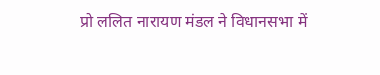प्रो ललित नारायण मंडल ने विधानसभा में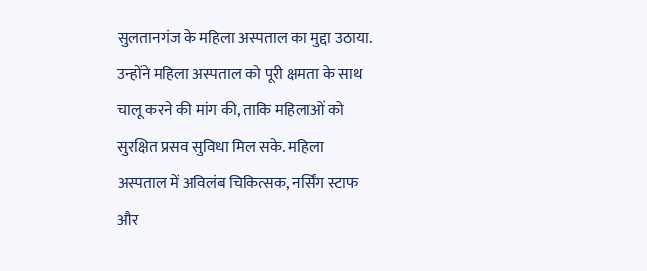सुलतानगंज के महिला अस्पताल का मुद्दा उठाया. उन्होंने महिला अस्पताल को पूरी क्षमता के साथ चालू करने की मांग की, ताकि महिलाओं को सुरक्षित प्रसव सुविधा मिल सके. महिला अस्पताल में अविलंब चिकित्सक, नर्सिंग स्टाफ और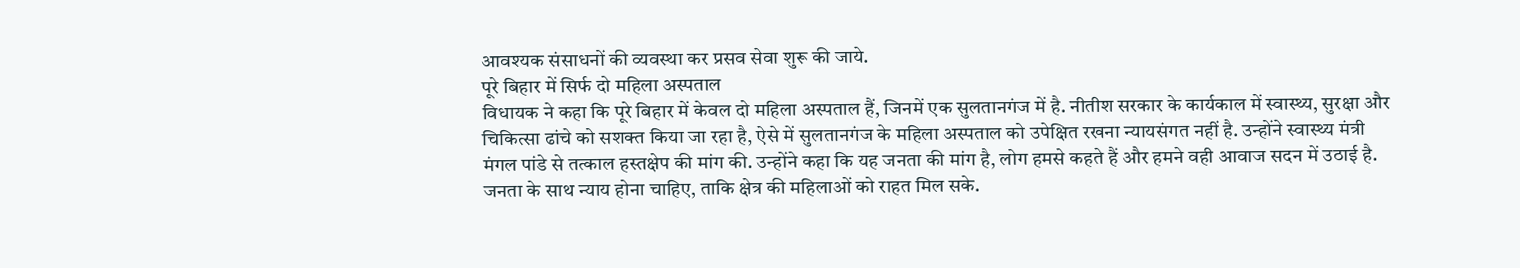आवश्यक संसाधनों की व्यवस्था कर प्रसव सेवा शुरू की जाये.
पूरे बिहार में सिर्फ दो महिला अस्पताल
विधायक ने कहा कि पूरे बिहार में केवल दो महिला अस्पताल हैं, जिनमें एक सुलतानगंज में है. नीतीश सरकार के कार्यकाल में स्वास्थ्य, सुरक्षा और चिकित्सा ढांचे को सशक्त किया जा रहा है, ऐसे में सुलतानगंज के महिला अस्पताल को उपेक्षित रखना न्यायसंगत नहीं है. उन्होंने स्वास्थ्य मंत्री मंगल पांडे से तत्काल हस्तक्षेप की मांग की. उन्होंने कहा कि यह जनता की मांग है, लोग हमसे कहते हैं और हमने वही आवाज सदन में उठाई है. जनता के साथ न्याय होना चाहिए, ताकि क्षेत्र की महिलाओं को राहत मिल सके.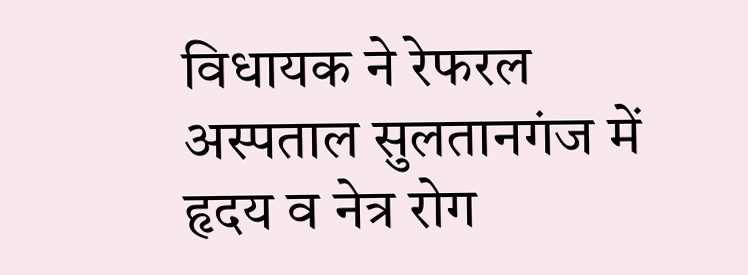विधायक ने रेफरल अस्पताल सुलतानगंज में हृदय व नेत्र रोग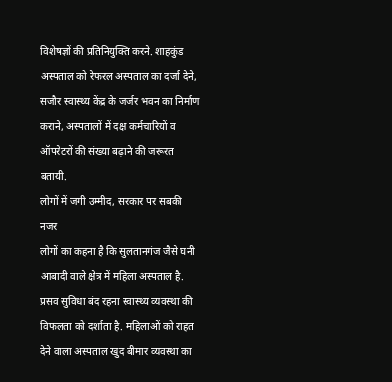विशेषज्ञों की प्रतिनियुक्ति करने. शाहकुंड अस्पताल को रेफरल अस्पताल का दर्जा देने, सजौर स्वास्थ्य केंद्र के जर्जर भवन का निर्माण कराने, अस्पतालों में दक्ष कर्मचारियों व ऑपरेटरों की संख्या बढ़ाने की जरूरत बतायी.
लोगों में जगी उम्मीद, सरकार पर सबकी नजर
लोगों का कहना है कि सुलतानगंज जैसे घनी आबादी वाले क्षेत्र में महिला अस्पताल है. प्रसव सुविधा बंद रहना स्वास्थ्य व्यवस्था की विफलता को दर्शाता है. महिलाओं को राहत देने वाला अस्पताल खुद बीमार व्यवस्था का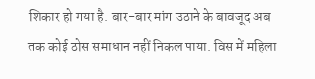शिकार हो गया है. बार-बार मांग उठाने के बावजूद अब तक कोई ठोस समाधान नहीं निकल पाया. विस में महिला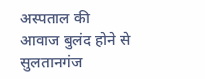अस्पताल की आवाज बुलंद होने से सुलतानगंज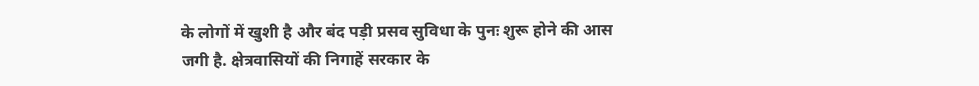के लोगों में खुशी है और बंद पड़ी प्रसव सुविधा के पुनः शुरू होने की आस जगी है. क्षेत्रवासियों की निगाहें सरकार के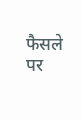फैसले पर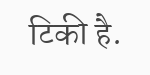टिकी है.